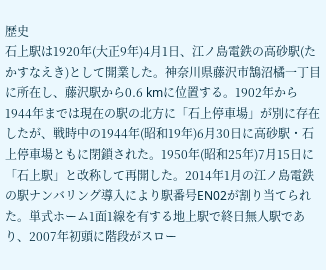歴史
石上駅は1920年(大正9年)4月1日、江ノ島電鉄の高砂駅(たかすなえき)として開業した。神奈川県藤沢市鵠沼橘一丁目に所在し、藤沢駅から0.6 kmに位置する。1902年から1944年までは現在の駅の北方に「石上停車場」が別に存在したが、戦時中の1944年(昭和19年)6月30日に高砂駅・石上停車場ともに閉鎖された。1950年(昭和25年)7月15日に「石上駅」と改称して再開した。2014年1月の江ノ島電鉄の駅ナンバリング導入により駅番号EN02が割り当てられた。単式ホーム1面1線を有する地上駅で終日無人駅であり、2007年初頭に階段がスロー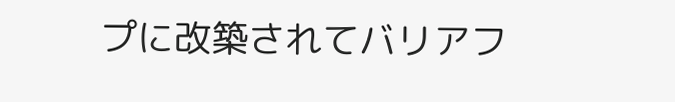プに改築されてバリアフ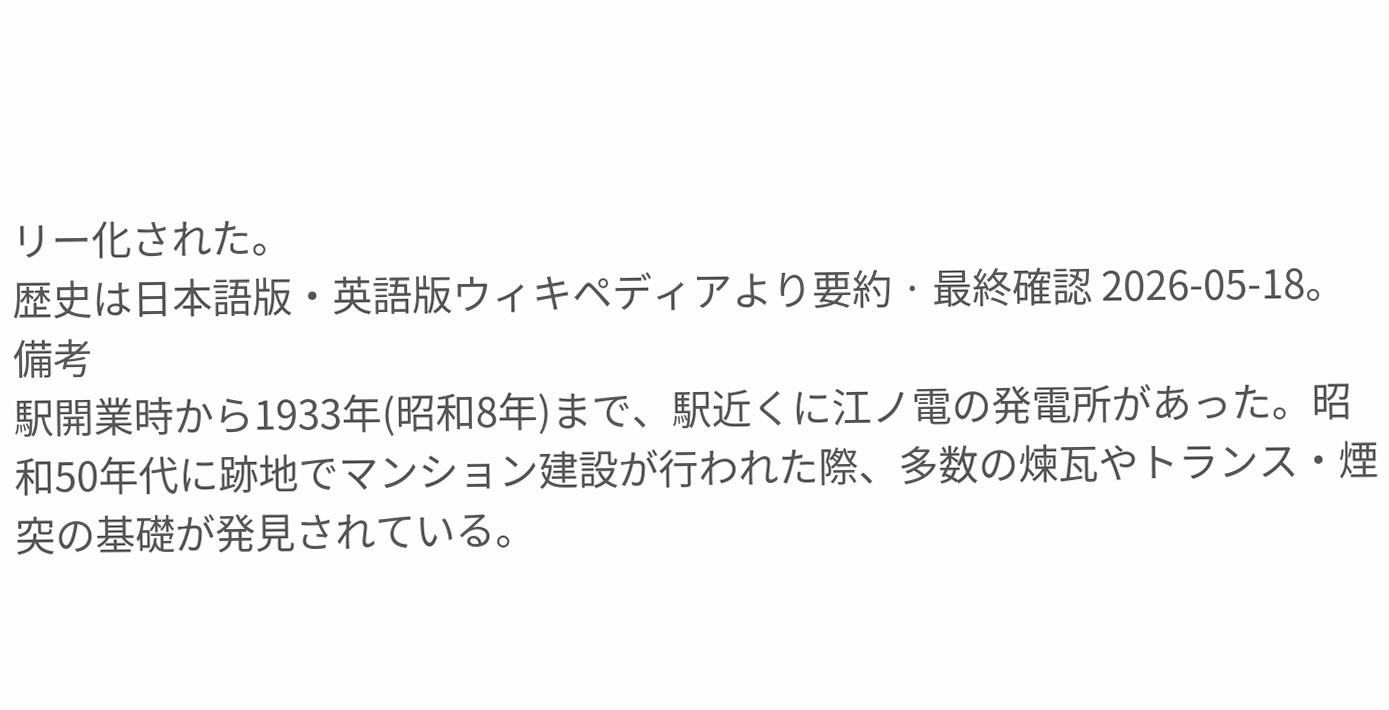リー化された。
歴史は日本語版・英語版ウィキペディアより要約 · 最終確認 2026-05-18。
備考
駅開業時から1933年(昭和8年)まで、駅近くに江ノ電の発電所があった。昭和50年代に跡地でマンション建設が行われた際、多数の煉瓦やトランス・煙突の基礎が発見されている。